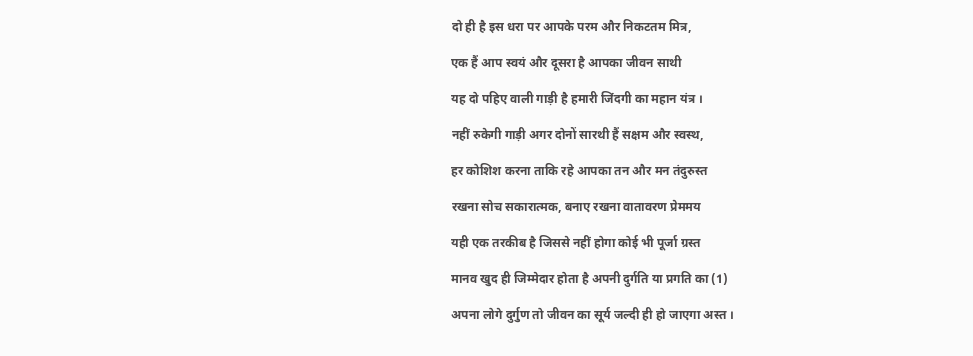दो ही है इस धरा पर आपके परम और निकटतम मित्र,

एक हैं आप स्वयं और दूसरा है आपका जीवन साथी

यह दो पहिए वाली गाड़ी है हमारी जिंदगी का महान यंत्र ।

नहीं रुकेगी गाड़ी अगर दोनों सारथी हैं सक्षम और स्वस्थ,

हर कोशिश करना ताकि रहे आपका तन और मन तंदुरुस्त

रखना सोच सकारात्मक, बनाए रखना वातावरण प्रेममय

यही एक तरकीब है जिससे नहीं होगा कोई भी पूर्जा ग्रस्त

मानव खुद ही जिम्मेदार होता है अपनी दुर्गति या प्रगति का (1)

अपना लोगे दुर्गुण तो जीवन का सूर्य जल्दी ही हो जाएगा अस्त ।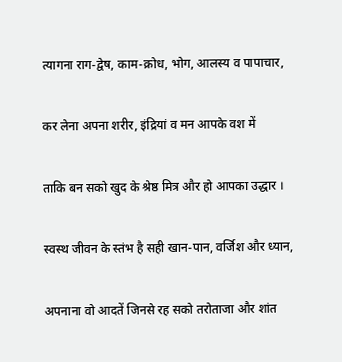त्यागना राग-द्वेष, काम-क्रोध, भोग, आलस्य व पापाचार,

कर लेना अपना शरीर, इंद्रियां व मन आपके वश में

ताकि बन सको खुद के श्रेष्ठ मित्र और हो आपका उद्धार ।

स्वस्थ जीवन के स्तंभ है सही खान-पान, वर्जिश और ध्यान,

अपनाना वो आदतें जिनसे रह सको तरोताजा और शांत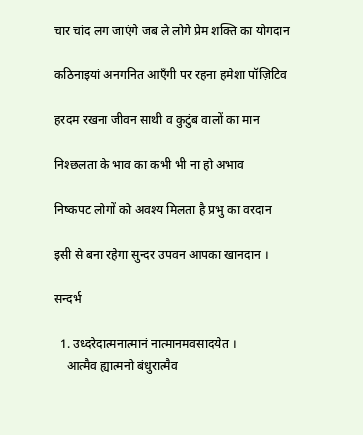चार चांद लग जाएंगे जब ले लोगे प्रेम शक्ति का योगदान

कठिनाइयां अनगनित आएँगी पर रहना हमेशा पॉज़िटिव

हरदम रखना जीवन साथी व कुटुंब वालों का मान

निश्छलता के भाव का कभी भी ना हो अभाव

निष्कपट लोगों को अवश्य मिलता है प्रभु का वरदान

इसी से बना रहेगा सुन्दर उपवन आपका खानदान ।

सन्दर्भ

  1. उध्दरेदात्मनात्मानं नात्मानमवसादयेत ।
    आत्मैव ह्यात्मनो बंधुरात्मैव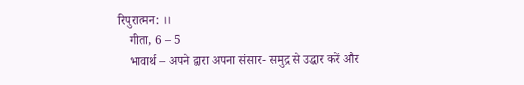रिपुरात्मन: ।।
    गीता, 6 – 5
    भावार्थ – अपने द्वारा अपना संसार- समुद्र से उद्धार करें और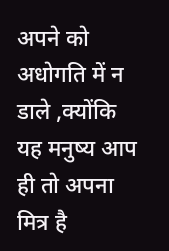अपने को अधोगति में न डाले ,क्योंकि यह मनुष्य आप ही तो अपना मित्र है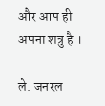और आप ही अपना शत्रु है ।

ले. जनरल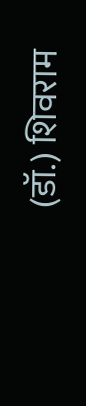(डॉ.) शिवराम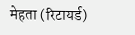मेहता (रिटायर्ड)